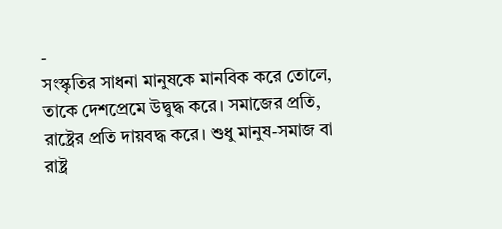-
সংস্কৃতির সাধনা মানুষকে মানবিক করে তোলে, তাকে দেশপ্রেমে উদ্বুদ্ধ করে। সমাজের প্রতি, রাষ্ট্রের প্রতি দায়বদ্ধ করে। শুধু মানুষ-সমাজ বা রাষ্ট্র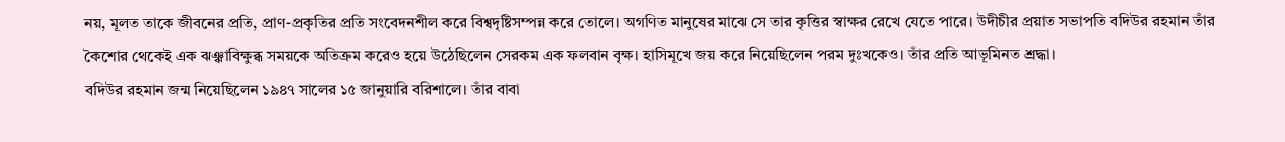নয়, মূলত তাকে জীবনের প্রতি, প্রাণ-প্রকৃতির প্রতি সংবেদনশীল করে বিশ্বদৃষ্টিসম্পন্ন করে তোলে। অগণিত মানুষের মাঝে সে তার কৃত্তির স্বাক্ষর রেখে যেতে পারে। উদীচীর প্রয়াত সভাপতি বদিউর রহমান তাঁর কৈশোর থেকেই এক ঝঞ্ঝাবিক্ষুব্ধ সময়কে অতিক্রম করেও হয়ে উঠেছিলেন সেরকম এক ফলবান বৃক্ষ। হাসিমূখে জয় করে নিয়েছিলেন পরম দুঃখকেও। তাঁর প্রতি আভূমিনত শ্রদ্ধা।
বদিউর রহমান জন্ম নিয়েছিলেন ১৯৪৭ সালের ১৫ জানুয়ারি বরিশালে। তাঁর বাবা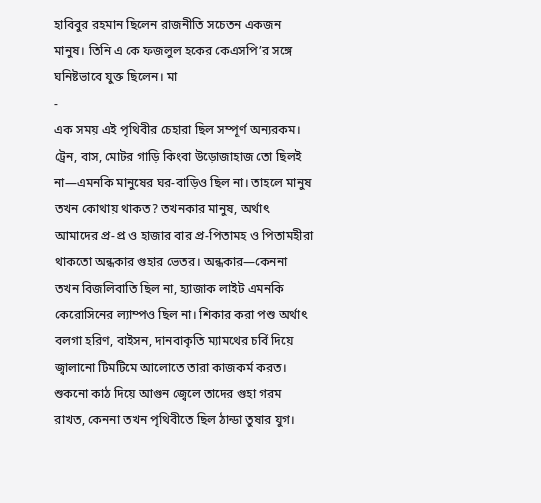হাবিবুর রহমান ছিলেন রাজনীতি সচেতন একজন মানুষ। তিনি এ কে ফজলুল হকের কেএসপি’র সঙ্গে ঘনিষ্টভাবে যুক্ত ছিলেন। মা
-
এক সময় এই পৃথিবীর চেহারা ছিল সম্পূর্ণ অন্যরকম। ট্রেন, বাস, মোটর গাড়ি কিংবা উড়োজাহাজ তো ছিলই না—এমনকি মানুষের ঘর-বাড়িও ছিল না। তাহলে মানুষ তখন কোথায় থাকত? তখনকার মানুষ, অর্থাৎ আমাদের প্র-প্র ও হাজার বার প্র-পিতামহ ও পিতামহীরা থাকতো অন্ধকার গুহার ভেতর। অন্ধকার—কেননা তখন বিজলিবাতি ছিল না, হ্যাজাক লাইট এমনকি কেরোসিনের ল্যাম্পও ছিল না। শিকার করা পশু অর্থাৎ বলগা হরিণ, বাইসন, দানবাকৃতি ম্যামথের চর্বি দিয়ে জ্বালানো টিমটিমে আলোতে তারা কাজকর্ম করত। শুকনো কাঠ দিয়ে আগুন জ্বেলে তাদের গুহা গরম রাখত, কেননা তখন পৃথিবীতে ছিল ঠান্ডা তুষার যুগ।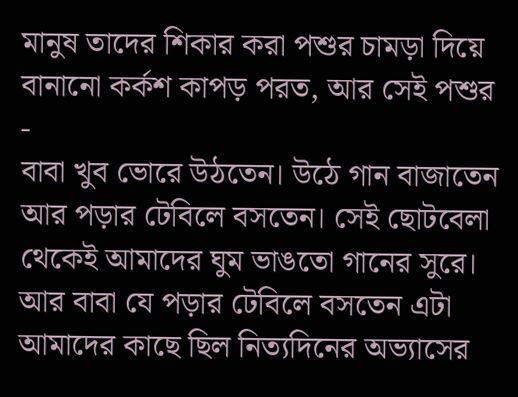মানুষ তাদের শিকার করা পশুর চামড়া দিয়ে বানানো কর্কশ কাপড় পরত, আর সেই পশুর
-
বাবা খুব ভোরে উঠতেন। উঠে গান বাজাতেন আর পড়ার টেবিলে বসতেন। সেই ছোটবেলা থেকেই আমাদের ঘুম ভাঙতো গানের সুরে। আর বাবা যে পড়ার টেবিলে বসতেন এটা আমাদের কাছে ছিল নিত্যদিনের অভ্যাসের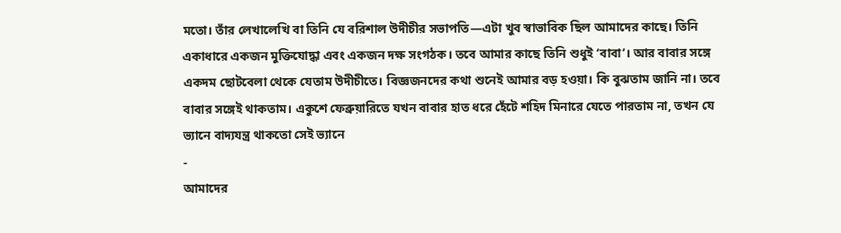মতো। তাঁর লেখালেখি বা তিনি যে বরিশাল উদীচীর সভাপতি—এটা খুব স্বাভাবিক ছিল আমাদের কাছে। তিনি একাধারে একজন মুক্তিযোদ্ধা এবং একজন দক্ষ সংগঠক। তবে আমার কাছে তিনি শুধুই ‘বাবা’। আর বাবার সঙ্গে একদম ছোটবেলা থেকে যেতাম উদীচীতে। বিজ্ঞজনদের কথা শুনেই আমার বড় হওয়া। কি বুঝতাম জানি না। তবে বাবার সঙ্গেই থাকতাম। একুশে ফেব্রুয়ারিতে যখন বাবার হাত ধরে হেঁটে শহিদ মিনারে যেতে পারতাম না, তখন যে ভ্যানে বাদ্যযন্ত্র থাকতো সেই ভ্যানে
-
আমাদের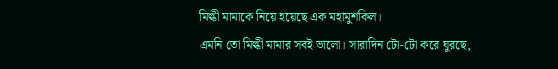মিল্কী মামাকে নিয়ে হয়েছে এক মহামুশকিল।
এমনি তো মিল্কী মামার সবই ভালো। সারাদিন টো-টো করে ঘুরছে,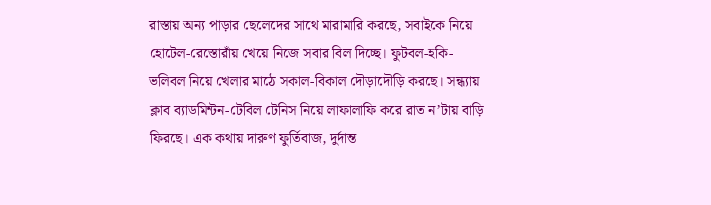রাস্তায় অন্য পাড়ার ছেলেদের সাথে মারামারি করছে, সবাইকে নিয়ে হোটেল-রেস্তোরাঁয় খেয়ে নিজে সবার বিল দিচ্ছে। ফুটবল-হকি-ভলিবল নিয়ে খেলার মাঠে সকাল-বিকাল দৌড়াদৌড়ি করছে। সন্ধ্যায় ক্লাব ব্যাডমিন্টন-টেবিল টেনিস নিয়ে লাফালাফি করে রাত ন’টায় বাড়ি ফিরছে। এক কথায় দারুণ ফুর্তিবাজ, দুর্দান্ত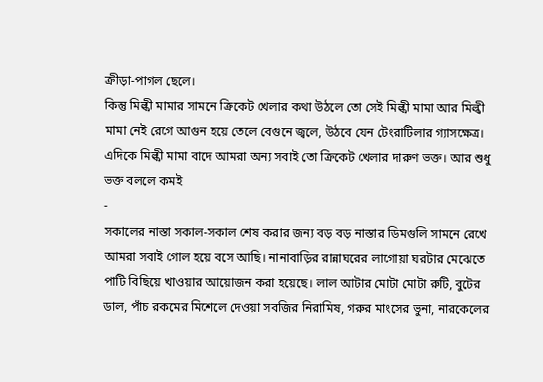ক্রীড়া-পাগল ছেলে।
কিন্তু মিল্কী মামার সামনে ক্রিকেট খেলার কথা উঠলে তো সেই মিল্কী মামা আর মিল্কী মামা নেই রেগে আগুন হয়ে তেলে বেগুনে জ্বলে, উঠবে যেন টেংরাটিলার গ্যাসক্ষেত্র। এদিকে মিল্কী মামা বাদে আমরা অন্য সবাই তো ক্রিকেট খেলার দারুণ ভক্ত। আর শুধু ভক্ত বললে কমই
-
সকালের নাস্তা সকাল-সকাল শেষ করার জন্য বড় বড় নাস্তার ডিমগুলি সামনে রেখে আমরা সবাই গোল হয়ে বসে আছি। নানাবাড়ির রান্নাঘরের লাগোয়া ঘরটার মেঝেতে পাটি বিছিয়ে খাওয়ার আয়োজন করা হয়েছে। লাল আটার মোটা মোটা রুটি, বুটের ডাল, পাঁচ রকমের মিশেলে দেওয়া সবজির নিরামিষ, গরুর মাংসের ভুনা, নারকেলের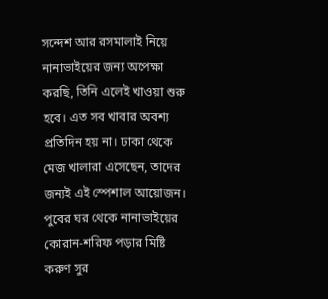সন্দেশ আর রসমালাই নিয়ে নানাভাইয়ের জন্য অপেক্ষা করছি, তিনি এলেই খাওয়া শুরু হবে। এত সব খাবার অবশ্য প্রতিদিন হয় না। ঢাকা থেকে মেজ খালারা এসেছেন, তাদের জন্যই এই স্পেশাল আয়োজন।
পুবের ঘর থেকে নানাভাইয়ের কোরান-শরিফ পড়ার মিষ্টি করুণ সুর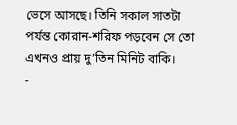ভেসে আসছে। তিনি সকাল সাতটা পর্যন্ত কোরান-শরিফ পড়বেন সে তো এখনও প্রায় দু’তিন মিনিট বাকি।
-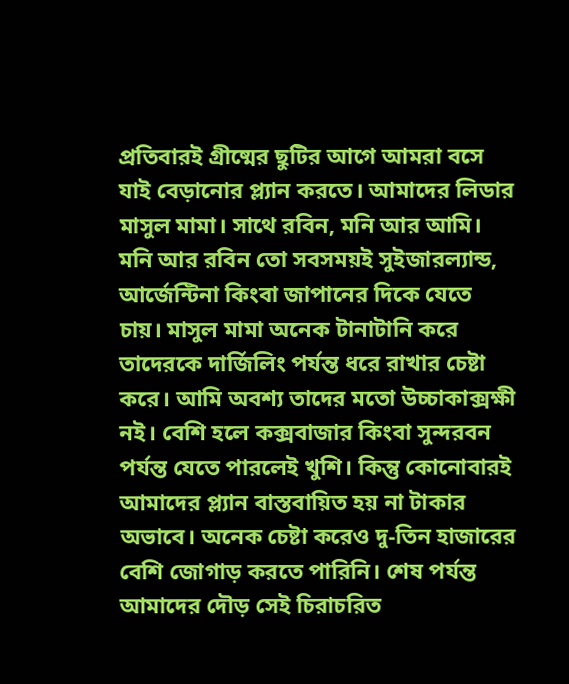প্রতিবারই গ্রীষ্মের ছুটির আগে আমরা বসে যাই বেড়ানোর প্ল্যান করতে। আমাদের লিডার মাসুল মামা। সাথে রবিন, মনি আর আমি। মনি আর রবিন তো সবসময়ই সুইজারল্যান্ড, আর্জেন্টিনা কিংবা জাপানের দিকে যেতে চায়। মাসুল মামা অনেক টানাটানি করে তাদেরকে দার্জিলিং পর্যন্ত ধরে রাখার চেষ্টা করে। আমি অবশ্য তাদের মতো উচ্চাকাক্সক্ষী নই। বেশি হলে কক্সবাজার কিংবা সুন্দরবন পর্যন্ত যেতে পারলেই খুশি। কিন্তু কোনোবারই আমাদের প্ল্যান বাস্তবায়িত হয় না টাকার অভাবে। অনেক চেষ্টা করেও দু-তিন হাজারের বেশি জোগাড় করতে পারিনি। শেষ পর্যন্ত আমাদের দৌড় সেই চিরাচরিত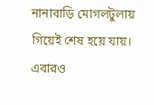নানাবাড়ি মোগলটুলায় গিয়েই শেষ হয়ে যায়। এবারও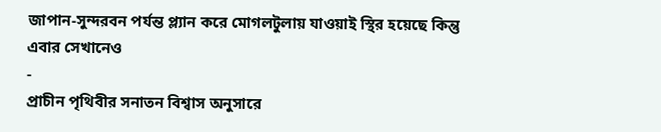জাপান-সুন্দরবন পর্যন্ত প্ল্যান করে মোগলটুলায় যাওয়াই স্থির হয়েছে কিন্তু এবার সেখানেও
-
প্রাচীন পৃথিবীর সনাতন বিশ্বাস অনুসারে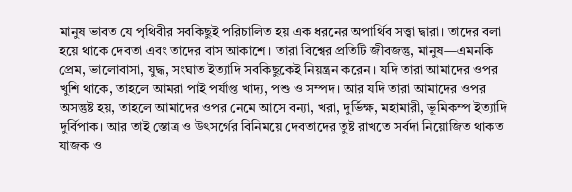মানুষ ভাবত যে পৃথিবীর সবকিছুই পরিচালিত হয় এক ধরনের অপার্থিব সত্ত্বা দ্বারা। তাদের বলা হয়ে থাকে দেবতা এবং তাদের বাস আকাশে। তারা বিশ্বের প্রতিটি জীবজন্তু, মানুষ—এমনকি প্রেম, ভালোবাসা, যুদ্ধ, সংঘাত ইত্যাদি সবকিছুকেই নিয়ন্ত্রন করেন। যদি তারা আমাদের ওপর খুশি থাকে, তাহলে আমরা পাই পর্যাপ্ত খাদ্য, পশু ও সম্পদ। আর যদি তারা আমাদের ওপর অসন্তুষ্ট হয়, তাহলে আমাদের ওপর নেমে আসে বন্যা, খরা, দুর্ভিক্ষ, মহামারী, ভূমিকম্প ইত্যাদি দুর্বিপাক। আর তাই স্তোত্র ও উৎসর্গের বিনিময়ে দেবতাদের তুষ্ট রাখতে সর্বদা নিয়োজিত থাকত যাজক ও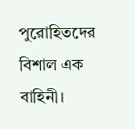পুরোহিতদের বিশাল এক বাহিনী।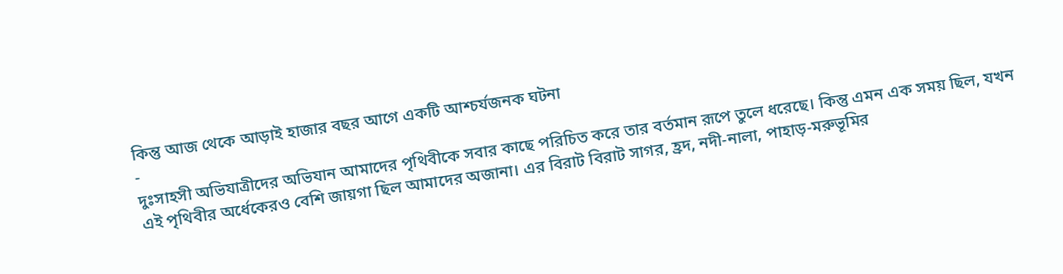কিন্তু আজ থেকে আড়াই হাজার বছর আগে একটি আশ্চর্যজনক ঘটনা
-
দুঃসাহসী অভিযাত্রীদের অভিযান আমাদের পৃথিবীকে সবার কাছে পরিচিত করে তার বর্তমান রূপে তুলে ধরেছে। কিন্তু এমন এক সময় ছিল, যখন এই পৃথিবীর অর্ধেকেরও বেশি জায়গা ছিল আমাদের অজানা। এর বিরাট বিরাট সাগর, হ্রদ, নদী-নালা, পাহাড়-মরুভূমির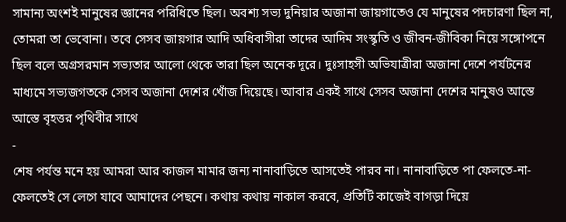সামান্য অংশই মানুষের জ্ঞানের পরিধিতে ছিল। অবশ্য সভ্য দুনিয়ার অজানা জায়গাতেও যে মানুষের পদচারণা ছিল না, তোমরা তা ভেবোনা। তবে সেসব জায়গার আদি অধিবাসীরা তাদের আদিম সংস্কৃতি ও জীবন-জীবিকা নিয়ে সঙ্গোপনে ছিল বলে অগ্রসরমান সভ্যতার আলো থেকে তারা ছিল অনেক দূরে। দুঃসাহসী অভিযাত্রীরা অজানা দেশে পর্যটনের মাধ্যমে সভ্যজগতকে সেসব অজানা দেশের খোঁজ দিয়েছে। আবার একই সাথে সেসব অজানা দেশের মানুষও আস্তে আস্তে বৃহত্তর পৃথিবীর সাথে
-
শেষ পর্যন্ত মনে হয় আমরা আর কাজল মামার জন্য নানাবাড়িতে আসতেই পারব না। নানাবাড়িতে পা ফেলতে-না-ফেলতেই সে লেগে যাবে আমাদের পেছনে। কথায় কথায় নাকাল করবে, প্রতিটি কাজেই বাগড়া দিয়ে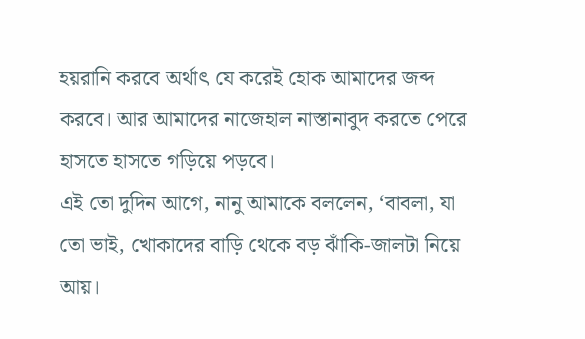হয়রানি করবে অর্থাৎ যে করেই হোক আমাদের জব্দ করবে। আর আমাদের নাজেহাল নাস্তানাবুদ করতে পেরে হাসতে হাসতে গড়িয়ে পড়বে।
এই তো দুদিন আগে, নানু আমাকে বললেন, ‘বাবলা, যা তো ভাই, খোকাদের বাড়ি থেকে বড় ঝাঁকি-জালটা নিয়ে আয়।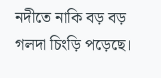নদীতে নাকি বড় বড় গলদা চিংড়ি পড়েছে।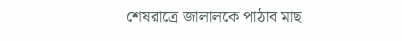শেষরাত্রে জালালকে পাঠাব মাছ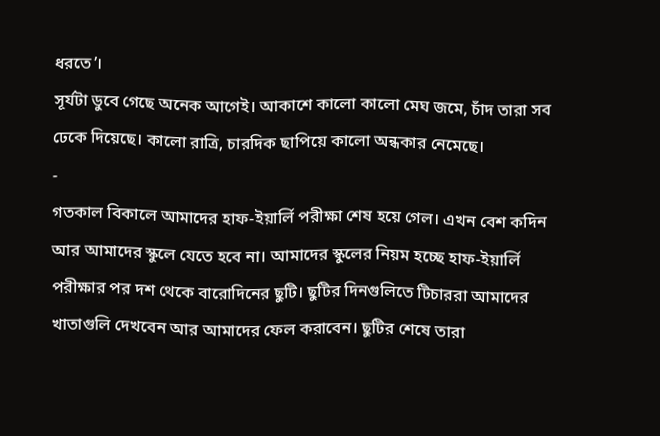ধরতে’।
সূর্যটা ডুবে গেছে অনেক আগেই। আকাশে কালো কালো মেঘ জমে, চাঁদ তারা সব ঢেকে দিয়েছে। কালো রাত্রি, চারদিক ছাপিয়ে কালো অন্ধকার নেমেছে।
-
গতকাল বিকালে আমাদের হাফ-ইয়ার্লি পরীক্ষা শেষ হয়ে গেল। এখন বেশ কদিন আর আমাদের স্কুলে যেতে হবে না। আমাদের স্কুলের নিয়ম হচ্ছে হাফ-ইয়ার্লি পরীক্ষার পর দশ থেকে বারোদিনের ছুটি। ছুটির দিনগুলিতে টিচাররা আমাদের খাতাগুলি দেখবেন আর আমাদের ফেল করাবেন। ছুটির শেষে তারা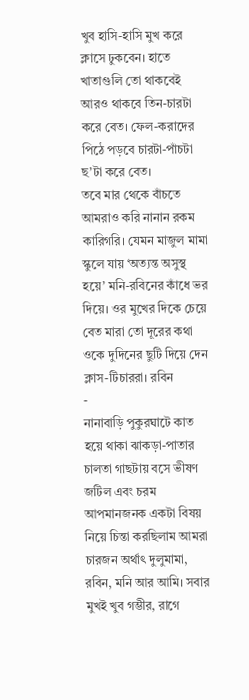খুব হাসি-হাসি মুখ করে ক্লাসে ঢুকবেন। হাতে খাতাগুলি তো থাকবেই আরও থাকবে তিন-চারটা করে বেত। ফেল-করাদের পিঠে পড়বে চারটা-পাঁচটা ছ’টা করে বেত।
তবে মার থেকে বাঁচতে আমরাও করি নানান রকম কারিগরি। যেমন মাজুল মামা স্কুলে যায় ‘অত্যন্ত অসুস্থ হয়ে’ মনি-রবিনের কাঁধে ভর দিয়ে। ওর মুখের দিকে চেয়ে বেত মারা তো দূরের কথা ওকে দুদিনের ছুটি দিয়ে দেন ক্লাস-টিচাররা। রবিন
-
নানাবাড়ি পুকুরঘাটে কাত হয়ে থাকা ঝাকড়া-পাতার চালতা গাছটায় বসে ভীষণ জটিল এবং চরম আপমানজনক একটা বিষয় নিয়ে চিন্তা করছিলাম আমরা চারজন অর্থাৎ দুলুমামা, রবিন, মনি আর আমি। সবার মুখই খুব গম্ভীর, রাগে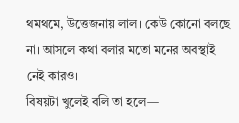থমথমে, উত্তেজনায় লাল। কেউ কোনো বলছে না। আসলে কথা বলার মতো মনের অবস্থাই নেই কারও।
বিষয়টা খুলেই বলি তা হলে—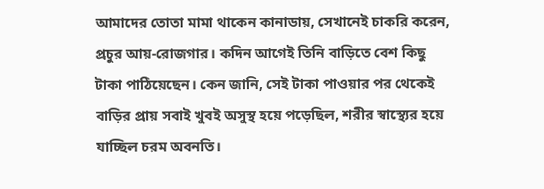আমাদের তোতা মামা থাকেন কানাডায়, সেখানেই চাকরি করেন, প্রচুর আয়-রোজগার। কদিন আগেই তিনি বাড়িতে বেশ কিছু টাকা পাঠিয়েছেন। কেন জানি, সেই টাকা পাওয়ার পর থেকেই বাড়ির প্রায় সবাই খুবই অসুস্থ হয়ে পড়েছিল, শরীর স্বাস্থ্যের হয়ে যাচ্ছিল চরম অবনতি।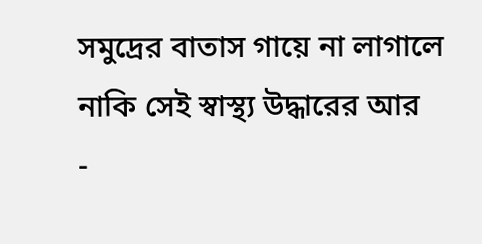সমুদ্রের বাতাস গায়ে না লাগালে নাকি সেই স্বাস্থ্য উদ্ধারের আর
-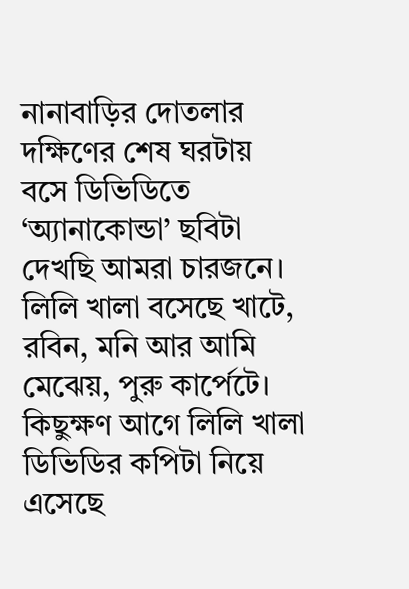নানাবাড়ির দোতলার দক্ষিণের শেষ ঘরটায় বসে ডিভিডিতে ‘অ্যানাকোন্ডা’ ছবিটা দেখছি আমরা চারজনে। লিলি খালা বসেছে খাটে, রবিন, মনি আর আমি মেঝেয়, পুরু কার্পেটে। কিছুক্ষণ আগে লিলি খালা ডিভিডির কপিটা নিয়ে এসেছে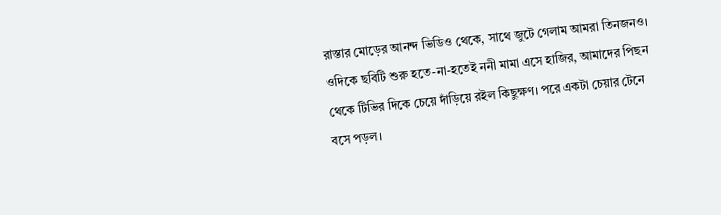রাস্তার মোড়ের আনন্দ ভিডিও থেকে, সাথে জুটে গেলাম আমরা তিনজনও। ওদিকে ছবিটি শুরু হতে-না-হতেই ননী মামা এসে হাজির, আমাদের পিছন থেকে টিভির দিকে চেয়ে দাঁড়িয়ে রইল কিছুক্ষণ। পরে একটা চেয়ার টেনে বসে পড়ল।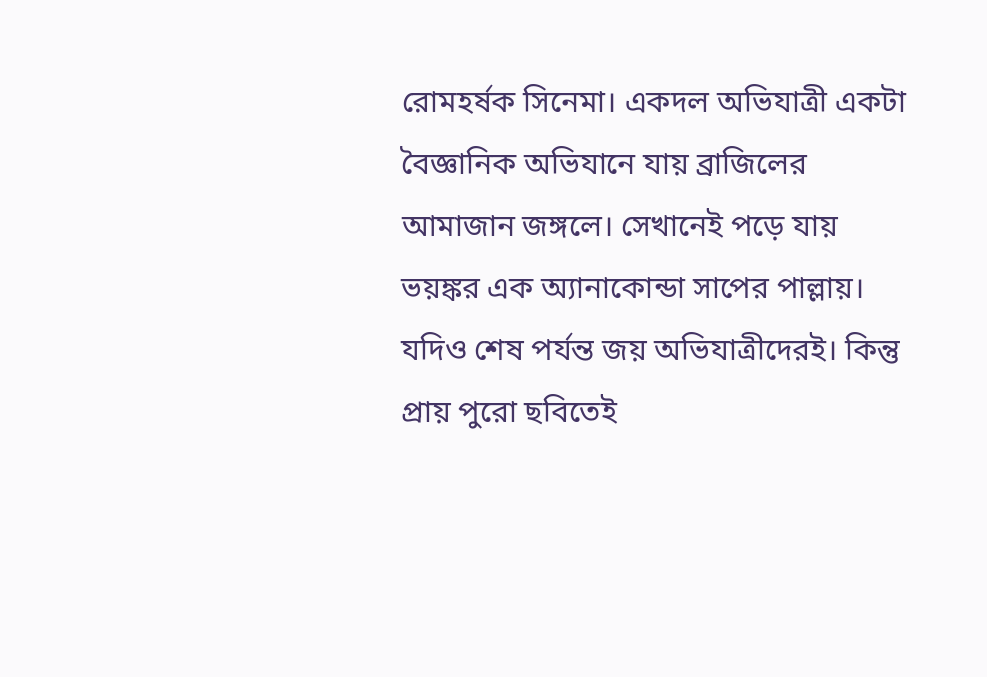রোমহর্ষক সিনেমা। একদল অভিযাত্রী একটা বৈজ্ঞানিক অভিযানে যায় ব্রাজিলের আমাজান জঙ্গলে। সেখানেই পড়ে যায় ভয়ঙ্কর এক অ্যানাকোন্ডা সাপের পাল্লায়। যদিও শেষ পর্যন্ত জয় অভিযাত্রীদেরই। কিন্তু প্রায় পুরো ছবিতেই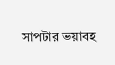সাপটার ভয়াবহ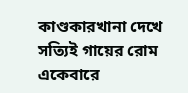কাণ্ডকারখানা দেখে সত্যিই গায়ের রোম একেবারে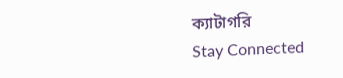ক্যাটাগরি
Stay Connected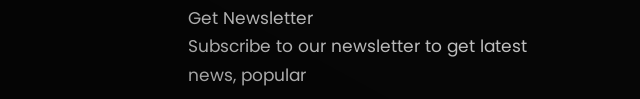Get Newsletter
Subscribe to our newsletter to get latest news, popular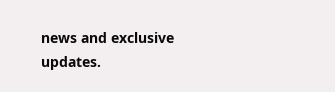news and exclusive updates.